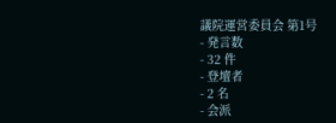議院運営委員会 第1号
- 発言数
- 32 件
- 登壇者
- 2 名
- 会派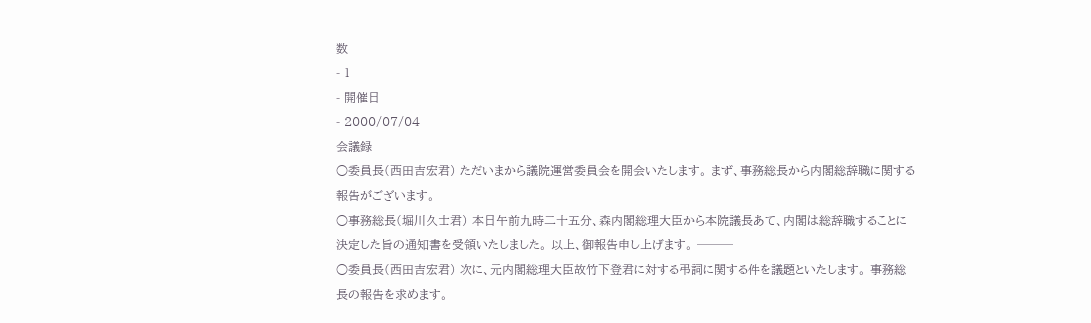数
- 1
- 開催日
- 2000/07/04
会議録
○委員長(西田吉宏君) ただいまから議院運営委員会を開会いたします。 まず、事務総長から内閣総辞職に関する報告がございます。
○事務総長(堀川久士君) 本日午前九時二十五分、森内閣総理大臣から本院議長あて、内閣は総辞職することに決定した旨の通知書を受領いたしました。 以上、御報告申し上げます。 ───
○委員長(西田吉宏君) 次に、元内閣総理大臣故竹下登君に対する弔詞に関する件を議題といたします。 事務総長の報告を求めます。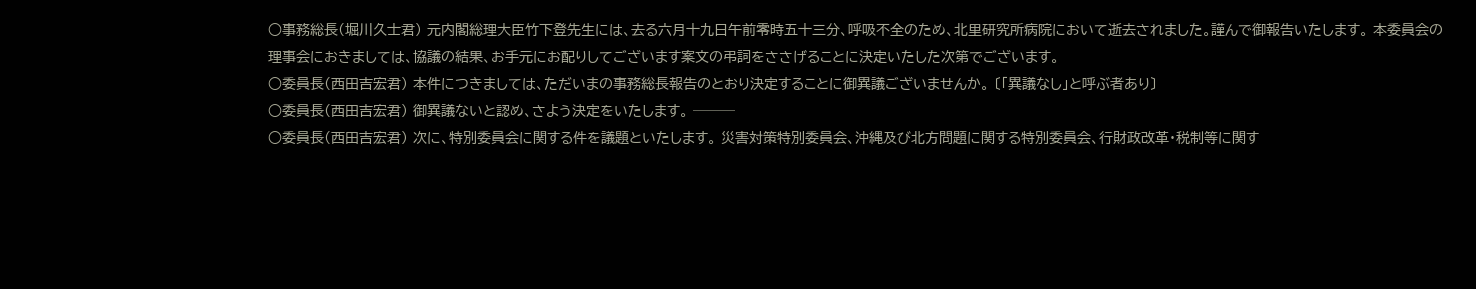○事務総長(堀川久士君) 元内閣総理大臣竹下登先生には、去る六月十九日午前零時五十三分、呼吸不全のため、北里研究所病院において逝去されました。謹んで御報告いたします。 本委員会の理事会におきましては、協議の結果、お手元にお配りしてございます案文の弔詞をささげることに決定いたした次第でございます。
○委員長(西田吉宏君) 本件につきましては、ただいまの事務総長報告のとおり決定することに御異議ございませんか。 〔「異議なし」と呼ぶ者あり〕
○委員長(西田吉宏君) 御異議ないと認め、さよう決定をいたします。 ───
○委員長(西田吉宏君) 次に、特別委員会に関する件を議題といたします。 災害対策特別委員会、沖縄及び北方問題に関する特別委員会、行財政改革・税制等に関す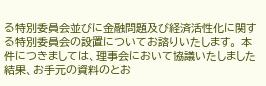る特別委員会並びに金融問題及び経済活性化に関する特別委員会の設置についてお諮りいたします。 本件につきましては、理事会において協議いたしました結果、お手元の資料のとお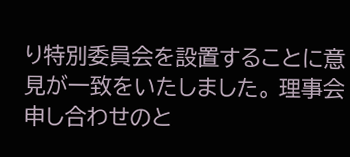り特別委員会を設置することに意見が一致をいたしました。 理事会申し合わせのと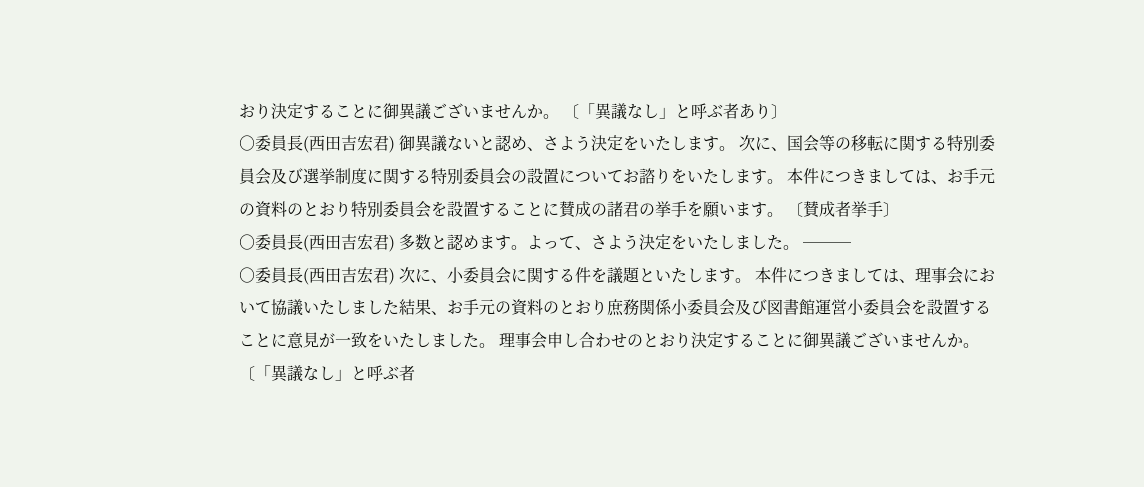おり決定することに御異議ございませんか。 〔「異議なし」と呼ぶ者あり〕
○委員長(西田吉宏君) 御異議ないと認め、さよう決定をいたします。 次に、国会等の移転に関する特別委員会及び選挙制度に関する特別委員会の設置についてお諮りをいたします。 本件につきましては、お手元の資料のとおり特別委員会を設置することに賛成の諸君の挙手を願います。 〔賛成者挙手〕
○委員長(西田吉宏君) 多数と認めます。よって、さよう決定をいたしました。 ───
○委員長(西田吉宏君) 次に、小委員会に関する件を議題といたします。 本件につきましては、理事会において協議いたしました結果、お手元の資料のとおり庶務関係小委員会及び図書館運営小委員会を設置することに意見が一致をいたしました。 理事会申し合わせのとおり決定することに御異議ございませんか。 〔「異議なし」と呼ぶ者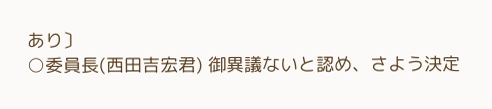あり〕
○委員長(西田吉宏君) 御異議ないと認め、さよう決定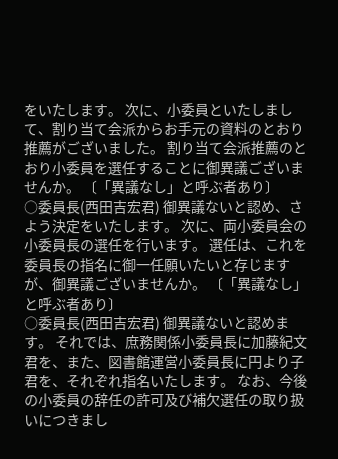をいたします。 次に、小委員といたしまして、割り当て会派からお手元の資料のとおり推薦がございました。 割り当て会派推薦のとおり小委員を選任することに御異議ございませんか。 〔「異議なし」と呼ぶ者あり〕
○委員長(西田吉宏君) 御異議ないと認め、さよう決定をいたします。 次に、両小委員会の小委員長の選任を行います。 選任は、これを委員長の指名に御一任願いたいと存じますが、御異議ございませんか。 〔「異議なし」と呼ぶ者あり〕
○委員長(西田吉宏君) 御異議ないと認めます。 それでは、庶務関係小委員長に加藤紀文君を、また、図書館運営小委員長に円より子君を、それぞれ指名いたします。 なお、今後の小委員の辞任の許可及び補欠選任の取り扱いにつきまし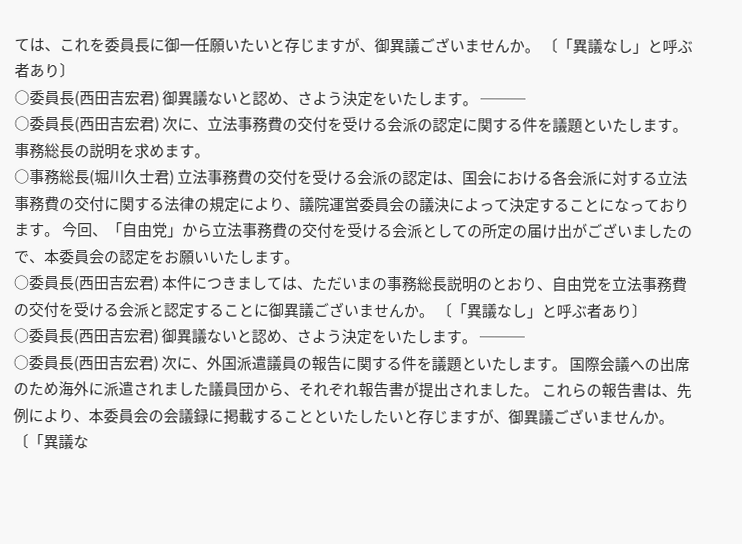ては、これを委員長に御一任願いたいと存じますが、御異議ございませんか。 〔「異議なし」と呼ぶ者あり〕
○委員長(西田吉宏君) 御異議ないと認め、さよう決定をいたします。 ───
○委員長(西田吉宏君) 次に、立法事務費の交付を受ける会派の認定に関する件を議題といたします。 事務総長の説明を求めます。
○事務総長(堀川久士君) 立法事務費の交付を受ける会派の認定は、国会における各会派に対する立法事務費の交付に関する法律の規定により、議院運営委員会の議決によって決定することになっております。 今回、「自由党」から立法事務費の交付を受ける会派としての所定の届け出がございましたので、本委員会の認定をお願いいたします。
○委員長(西田吉宏君) 本件につきましては、ただいまの事務総長説明のとおり、自由党を立法事務費の交付を受ける会派と認定することに御異議ございませんか。 〔「異議なし」と呼ぶ者あり〕
○委員長(西田吉宏君) 御異議ないと認め、さよう決定をいたします。 ───
○委員長(西田吉宏君) 次に、外国派遣議員の報告に関する件を議題といたします。 国際会議への出席のため海外に派遣されました議員団から、それぞれ報告書が提出されました。 これらの報告書は、先例により、本委員会の会議録に掲載することといたしたいと存じますが、御異議ございませんか。 〔「異議な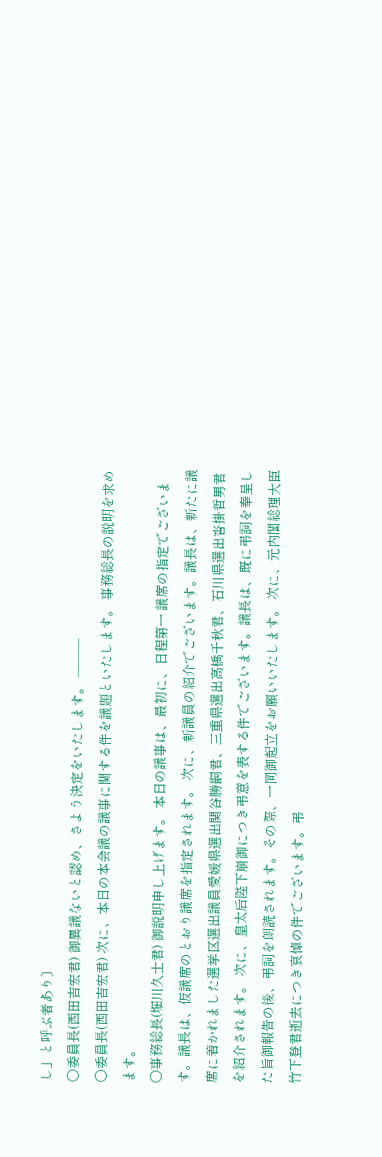し」と呼ぶ者あり〕
○委員長(西田吉宏君) 御異議ないと認め、さよう決定をいたします。 ───
○委員長(西田吉宏君) 次に、本日の本会議の議事に関する件を議題といたします。 事務総長の説明を求めます。
○事務総長(堀川久士君) 御説明申し上げます。 本日の議事は、最初に、日程第一 議席の指定でございます。議長は、仮議席のとおり議席を指定されます。 次に、新議員の紹介でございます。議長は、新たに議席に着かれました選挙区選出議員愛媛県選出関谷勝嗣君、三重県選出高橋千秋君、石川県選出沓掛哲男君を紹介されます。 次に、皇太后陛下崩御につき弔意を表する件でございます。議長は、既に弔詞を奉呈した旨御報告の後、弔詞を朗読されます。その際、一同御起立をお願いいたします。 次に、元内閣総理大臣竹下登君逝去につき哀悼の件でございます。弔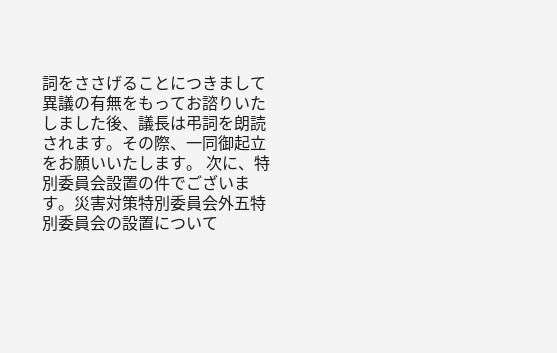詞をささげることにつきまして異議の有無をもってお諮りいたしました後、議長は弔詞を朗読されます。その際、一同御起立をお願いいたします。 次に、特別委員会設置の件でございます。災害対策特別委員会外五特別委員会の設置について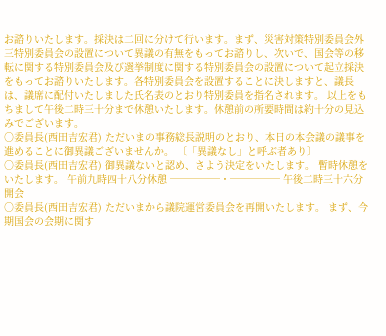お諮りいたします。採決は二回に分けて行います。まず、災害対策特別委員会外三特別委員会の設置について異議の有無をもってお諮りし、次いで、国会等の移転に関する特別委員会及び選挙制度に関する特別委員会の設置について起立採決をもってお諮りいたします。各特別委員会を設置することに決しますと、議長は、議席に配付いたしました氏名表のとおり特別委員を指名されます。 以上をもちまして午後二時三十分まで休憩いたします。休憩前の所要時間は約十分の見込みでございます。
○委員長(西田吉宏君) ただいまの事務総長説明のとおり、本日の本会議の議事を進めることに御異議ございませんか。 〔「異議なし」と呼ぶ者あり〕
○委員長(西田吉宏君) 御異議ないと認め、さよう決定をいたします。 暫時休憩をいたします。 午前九時四十八分休憩 ─────・───── 午後二時三十六分開会
○委員長(西田吉宏君) ただいまから議院運営委員会を再開いたします。 まず、今期国会の会期に関す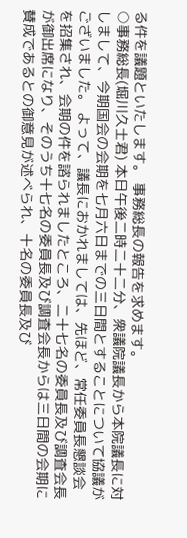る件を議題といたします。 事務総長の報告を求めます。
○事務総長(堀川久士君) 本日午後二時二十二分、衆議院議長から本院議長に対しまして、今期国会の会期を七月六日までの三日間とすることについて協議がございました。 よって、議長におかれましては、先ほど、常任委員長懇談会を招集され、会期の件を諮られましたところ、二十七名の委員長及び調査会長が御出席になり、そのうち十七名の委員長及び調査会長からは三日間の会期に賛成であるとの御意見が述べられ、十名の委員長及び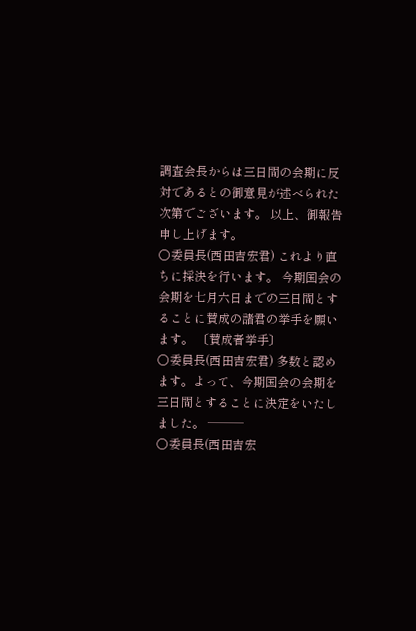調査会長からは三日間の会期に反対であるとの御意見が述べられた次第でございます。 以上、御報告申し上げます。
○委員長(西田吉宏君) これより直ちに採決を行います。 今期国会の会期を七月六日までの三日間とすることに賛成の諸君の挙手を願います。 〔賛成者挙手〕
○委員長(西田吉宏君) 多数と認めます。よって、今期国会の会期を三日間とすることに決定をいたしました。 ───
○委員長(西田吉宏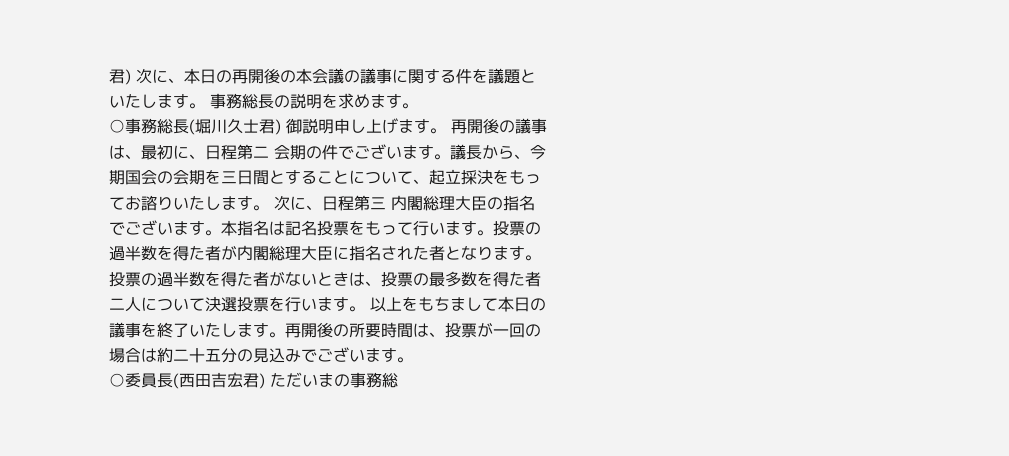君) 次に、本日の再開後の本会議の議事に関する件を議題といたします。 事務総長の説明を求めます。
○事務総長(堀川久士君) 御説明申し上げます。 再開後の議事は、最初に、日程第二 会期の件でございます。議長から、今期国会の会期を三日間とすることについて、起立採決をもってお諮りいたします。 次に、日程第三 内閣総理大臣の指名でございます。本指名は記名投票をもって行います。投票の過半数を得た者が内閣総理大臣に指名された者となります。投票の過半数を得た者がないときは、投票の最多数を得た者二人について決選投票を行います。 以上をもちまして本日の議事を終了いたします。再開後の所要時間は、投票が一回の場合は約二十五分の見込みでございます。
○委員長(西田吉宏君) ただいまの事務総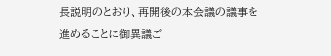長説明のとおり、再開後の本会議の議事を進めることに御異議ご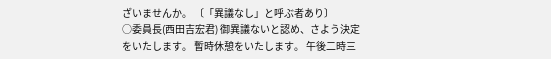ざいませんか。 〔「異議なし」と呼ぶ者あり〕
○委員長(西田吉宏君) 御異議ないと認め、さよう決定をいたします。 暫時休憩をいたします。 午後二時三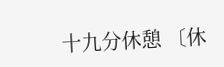十九分休憩 〔休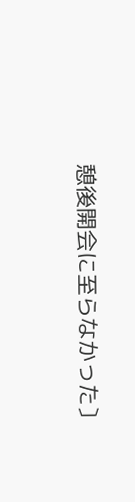憩後開会に至らなかった〕